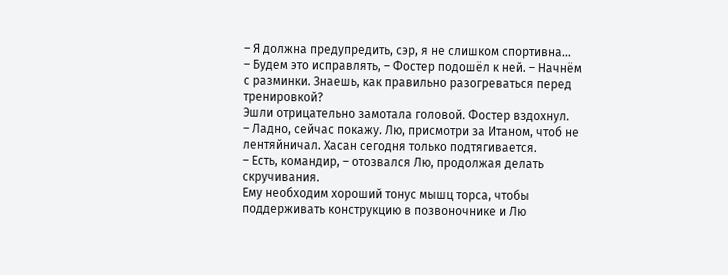– Я должна предупредить, сэр, я не слишком спортивна…
– Будем это исправлять, – Фостер подошёл к ней. – Начнём с разминки. Знаешь, как правильно разогреваться перед тренировкой?
Эшли отрицательно замотала головой. Фостер вздохнул.
– Ладно, сейчас покажу. Лю, присмотри за Итаном, чтоб не лентяйничал. Хасан сегодня только подтягивается.
– Есть, командир, – отозвался Лю, продолжая делать скручивания.
Ему необходим хороший тонус мышц торса, чтобы поддерживать конструкцию в позвоночнике и Лю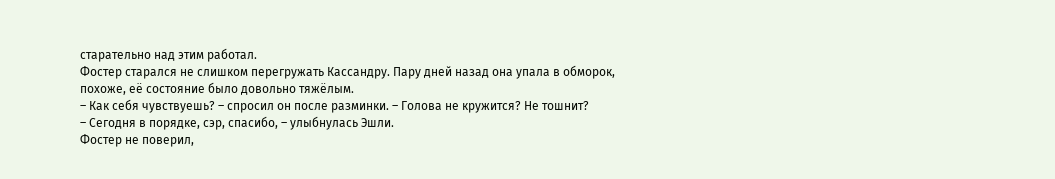старательно над этим работал.
Фостер старался не слишком перегружать Кассандру. Пару дней назад она упала в обморок, похоже, её состояние было довольно тяжёлым.
– Как себя чувствуешь? – спросил он после разминки. – Голова не кружится? Не тошнит?
– Сегодня в порядке, сэр, спасибо, – улыбнулась Эшли.
Фостер не поверил,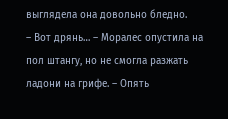выглядела она довольно бледно.
– Вот дрянь… – Моралес опустила на пол штангу, но не смогла разжать ладони на грифе. – Опять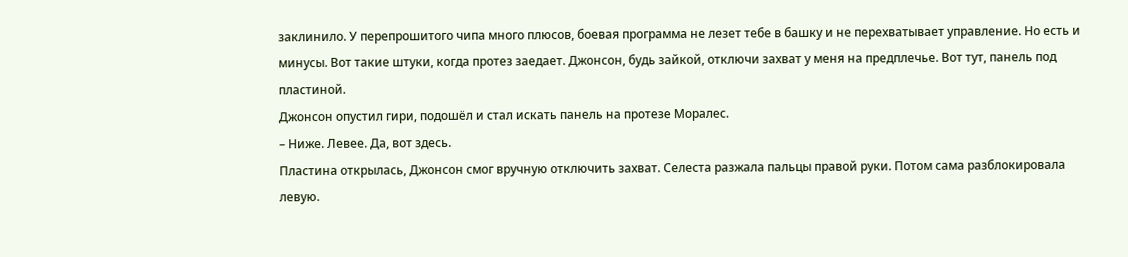заклинило. У перепрошитого чипа много плюсов, боевая программа не лезет тебе в башку и не перехватывает управление. Но есть и минусы. Вот такие штуки, когда протез заедает. Джонсон, будь зайкой, отключи захват у меня на предплечье. Вот тут, панель под пластиной.
Джонсон опустил гири, подошёл и стал искать панель на протезе Моралес.
– Ниже. Левее. Да, вот здесь.
Пластина открылась, Джонсон смог вручную отключить захват. Селеста разжала пальцы правой руки. Потом сама разблокировала левую.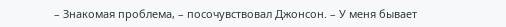– Знакомая проблема, – посочувствовал Джонсон. – У меня бывает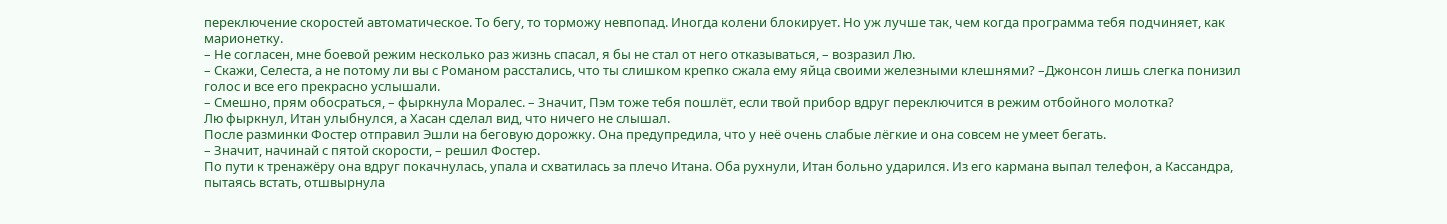переключение скоростей автоматическое. То бегу, то торможу невпопад. Иногда колени блокирует. Но уж лучше так, чем когда программа тебя подчиняет, как марионетку.
– Не согласен, мне боевой режим несколько раз жизнь спасал, я бы не стал от него отказываться, – возразил Лю.
– Скажи, Селеста, а не потому ли вы с Романом расстались, что ты слишком крепко сжала ему яйца своими железными клешнями? –Джонсон лишь слегка понизил голос и все его прекрасно услышали.
– Смешно, прям обосраться, – фыркнула Моралес. – Значит, Пэм тоже тебя пошлёт, если твой прибор вдруг переключится в режим отбойного молотка?
Лю фыркнул, Итан улыбнулся, а Хасан сделал вид, что ничего не слышал.
После разминки Фостер отправил Эшли на беговую дорожку. Она предупредила, что у неё очень слабые лёгкие и она совсем не умеет бегать.
– Значит, начинай с пятой скорости, – решил Фостер.
По пути к тренажёру она вдруг покачнулась, упала и схватилась за плечо Итана. Оба рухнули, Итан больно ударился. Из его кармана выпал телефон, а Кассандра, пытаясь встать, отшвырнула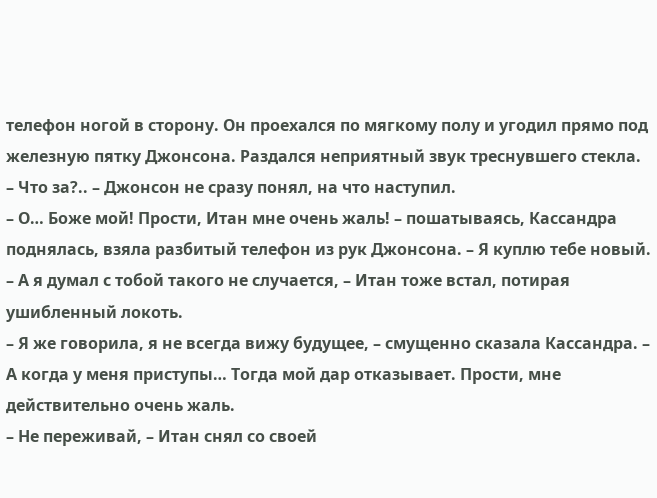телефон ногой в сторону. Он проехался по мягкому полу и угодил прямо под железную пятку Джонсона. Раздался неприятный звук треснувшего стекла.
– Что за?.. – Джонсон не сразу понял, на что наступил.
– О… Боже мой! Прости, Итан мне очень жаль! – пошатываясь, Кассандра поднялась, взяла разбитый телефон из рук Джонсона. – Я куплю тебе новый.
– А я думал с тобой такого не случается, – Итан тоже встал, потирая ушибленный локоть.
– Я же говорила, я не всегда вижу будущее, – смущенно сказала Кассандра. – А когда у меня приступы… Тогда мой дар отказывает. Прости, мне действительно очень жаль.
– Не переживай, – Итан снял со своей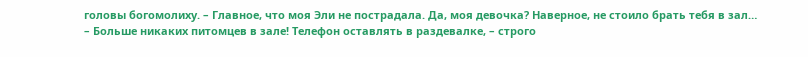головы богомолиху. – Главное, что моя Эли не пострадала. Да, моя девочка? Наверное, не стоило брать тебя в зал…
– Больше никаких питомцев в зале! Телефон оставлять в раздевалке, – строго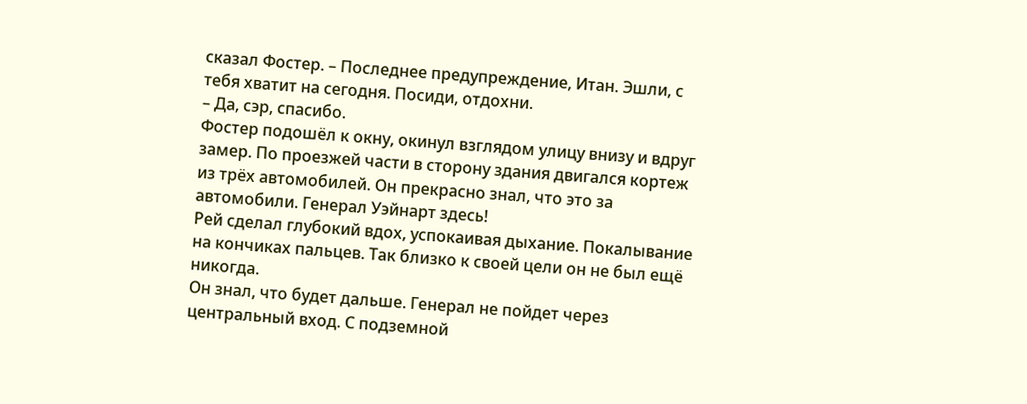сказал Фостер. – Последнее предупреждение, Итан. Эшли, с тебя хватит на сегодня. Посиди, отдохни.
– Да, сэр, спасибо.
Фостер подошёл к окну, окинул взглядом улицу внизу и вдруг замер. По проезжей части в сторону здания двигался кортеж из трёх автомобилей. Он прекрасно знал, что это за автомобили. Генерал Уэйнарт здесь!
Рей сделал глубокий вдох, успокаивая дыхание. Покалывание на кончиках пальцев. Так близко к своей цели он не был ещё никогда.
Он знал, что будет дальше. Генерал не пойдет через центральный вход. С подземной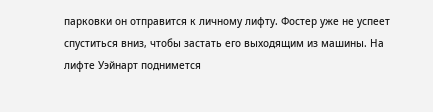парковки он отправится к личному лифту. Фостер уже не успеет спуститься вниз, чтобы застать его выходящим из машины. На лифте Уэйнарт поднимется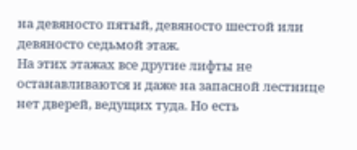на девяносто пятый, девяносто шестой или девяносто седьмой этаж.
На этих этажах все другие лифты не останавливаются и даже на запасной лестнице нет дверей, ведущих туда. Но есть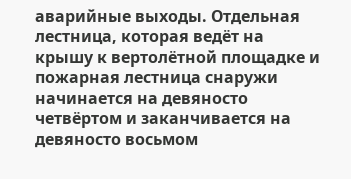аварийные выходы. Отдельная лестница, которая ведёт на крышу к вертолётной площадке и пожарная лестница снаружи начинается на девяносто четвёртом и заканчивается на девяносто восьмом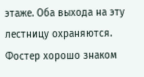этаже. Оба выхода на эту лестницу охраняются. Фостер хорошо знаком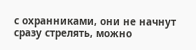с охранниками, они не начнут сразу стрелять, можно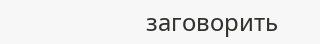заговорить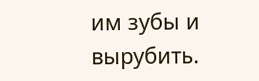им зубы и вырубить.